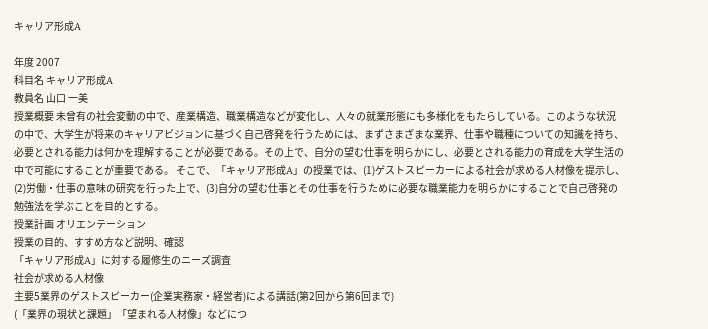キャリア形成A

年度 2007
科目名 キャリア形成A
教員名 山口 一美
授業概要 未曾有の社会変動の中で、産業構造、職業構造などが変化し、人々の就業形態にも多様化をもたらしている。このような状況の中で、大学生が将来のキャリアビジョンに基づく自己啓発を行うためには、まずさまざまな業界、仕事や職種についての知識を持ち、必要とされる能力は何かを理解することが必要である。その上で、自分の望む仕事を明らかにし、必要とされる能力の育成を大学生活の中で可能にすることが重要である。 そこで、「キャリア形成A」の授業では、(1)ゲストスピーカーによる社会が求める人材像を提示し、(2)労働・仕事の意味の研究を行った上で、(3)自分の望む仕事とその仕事を行うために必要な職業能力を明らかにすることで自己啓発の勉強法を学ぶことを目的とする。
授業計画 オリエンテーション
授業の目的、すすめ方など説明、確認
「キャリア形成A」に対する履修生のニーズ調査
社会が求める人材像
主要5業界のゲストスピーカー(企業実務家・経営者)による講話(第2回から第6回まで)
(「業界の現状と課題」「望まれる人材像」などにつ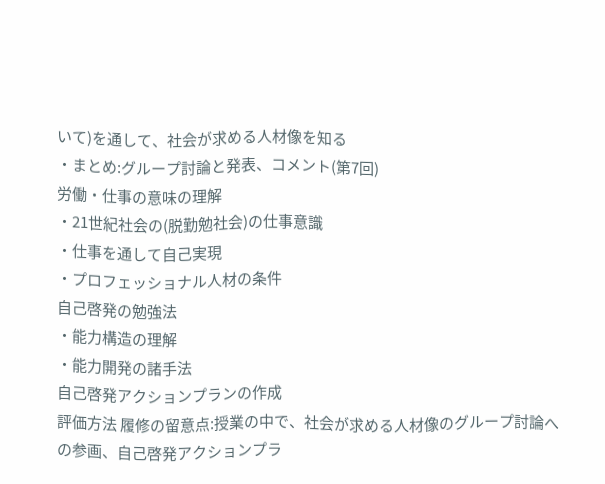いて)を通して、社会が求める人材像を知る
・まとめ:グループ討論と発表、コメント(第7回)
労働・仕事の意味の理解
・21世紀社会の(脱勤勉社会)の仕事意識
・仕事を通して自己実現
・プロフェッショナル人材の条件
自己啓発の勉強法
・能力構造の理解
・能力開発の諸手法
自己啓発アクションプランの作成
評価方法 履修の留意点:授業の中で、社会が求める人材像のグループ討論への参画、自己啓発アクションプラ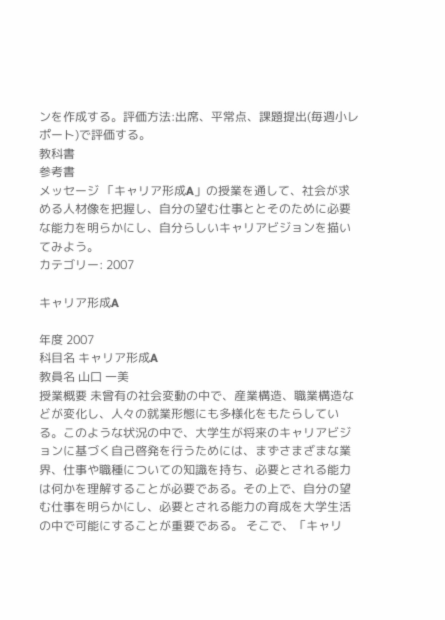ンを作成する。評価方法:出席、平常点、課題提出(毎週小レポート)で評価する。
教科書
参考書
メッセージ 「キャリア形成A」の授業を通して、社会が求める人材像を把握し、自分の望む仕事ととそのために必要な能力を明らかにし、自分らしいキャリアビジョンを描いてみよう。
カテゴリー: 2007

キャリア形成A

年度 2007
科目名 キャリア形成A
教員名 山口 一美
授業概要 未曾有の社会変動の中で、産業構造、職業構造などが変化し、人々の就業形態にも多様化をもたらしている。このような状況の中で、大学生が将来のキャリアビジョンに基づく自己啓発を行うためには、まずさまざまな業界、仕事や職種についての知識を持ち、必要とされる能力は何かを理解することが必要である。その上で、自分の望む仕事を明らかにし、必要とされる能力の育成を大学生活の中で可能にすることが重要である。 そこで、「キャリ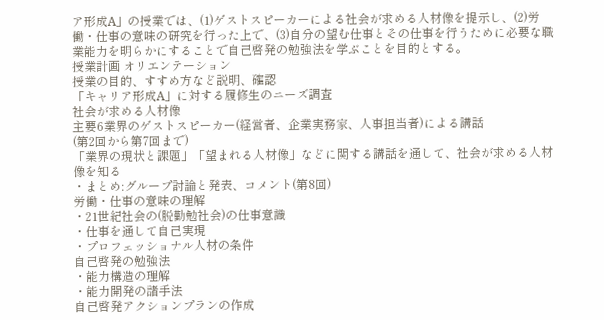ア形成A」の授業では、(1)ゲストスピーカーによる社会が求める人材像を提示し、(2)労働・仕事の意味の研究を行った上で、(3)自分の望む仕事とその仕事を行うために必要な職業能力を明らかにすることで自己啓発の勉強法を学ぶことを目的とする。
授業計画 オリエンテーション
授業の目的、すすめ方など説明、確認
「キャリア形成A」に対する履修生のニーズ調査
社会が求める人材像
主要6業界のゲストスピーカー(経営者、企業実務家、人事担当者)による講話
(第2回から第7回まで)
「業界の現状と課題」「望まれる人材像」などに関する講話を通して、社会が求める人材像を知る
・まとめ:グループ討論と発表、コメント(第8回)
労働・仕事の意味の理解
・21世紀社会の(脱勤勉社会)の仕事意識
・仕事を通して自己実現
・プロフェッショナル人材の条件
自己啓発の勉強法
・能力構造の理解
・能力開発の諸手法
自己啓発アクションプランの作成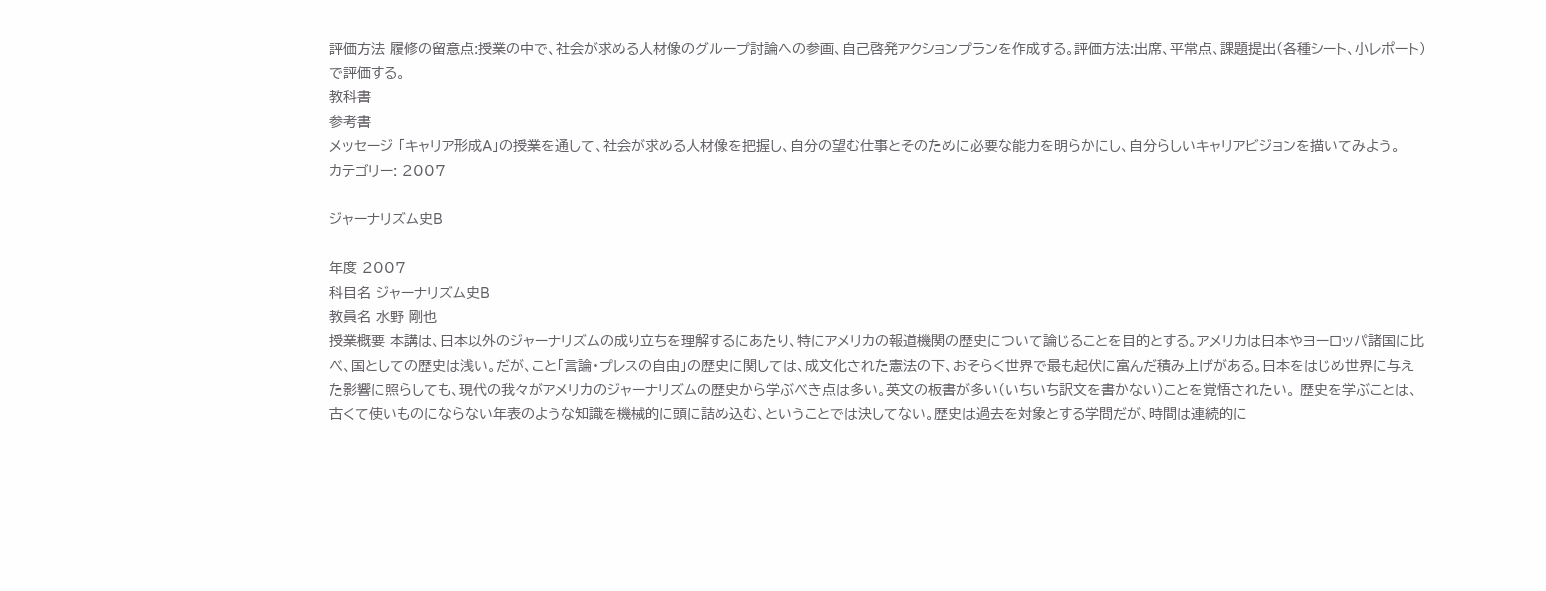評価方法 履修の留意点:授業の中で、社会が求める人材像のグループ討論への参画、自己啓発アクションプランを作成する。評価方法:出席、平常点、課題提出(各種シート、小レポート)で評価する。
教科書
参考書
メッセージ 「キャリア形成A」の授業を通して、社会が求める人材像を把握し、自分の望む仕事とそのために必要な能力を明らかにし、自分らしいキャリアビジョンを描いてみよう。
カテゴリー: 2007

ジャーナリズム史B

年度 2007
科目名 ジャーナリズム史B
教員名 水野 剛也
授業概要 本講は、日本以外のジャーナリズムの成り立ちを理解するにあたり、特にアメリカの報道機関の歴史について論じることを目的とする。アメリカは日本やヨーロッパ諸国に比べ、国としての歴史は浅い。だが、こと「言論・プレスの自由」の歴史に関しては、成文化された憲法の下、おそらく世界で最も起伏に富んだ積み上げがある。日本をはじめ世界に与えた影響に照らしても、現代の我々がアメリカのジャーナリズムの歴史から学ぶべき点は多い。英文の板書が多い(いちいち訳文を書かない)ことを覚悟されたい。 歴史を学ぶことは、古くて使いものにならない年表のような知識を機械的に頭に詰め込む、ということでは決してない。歴史は過去を対象とする学問だが、時間は連続的に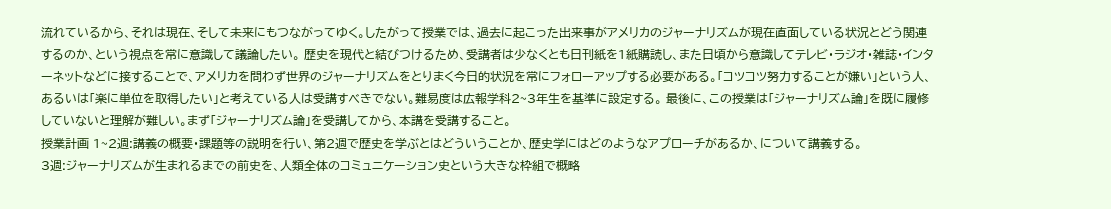流れているから、それは現在、そして未来にもつながってゆく。したがって授業では、過去に起こった出来事がアメリカのジャーナリズムが現在直面している状況とどう関連するのか、という視点を常に意識して議論したい。 歴史を現代と結びつけるため、受講者は少なくとも日刊紙を1紙購読し、また日頃から意識してテレビ・ラジオ・雑誌・インターネットなどに接することで、アメリカを問わず世界のジャーナリズムをとりまく今日的状況を常にフォローアップする必要がある。「コツコツ努力することが嫌い」という人、あるいは「楽に単位を取得したい」と考えている人は受講すべきでない。難易度は広報学科2~3年生を基準に設定する。 最後に、この授業は「ジャーナリズム論」を既に履修していないと理解が難しい。まず「ジャーナリズム論」を受講してから、本講を受講すること。
授業計画 1~2週:講義の概要・課題等の説明を行い、第2週で歴史を学ぶとはどういうことか、歴史学にはどのようなアプローチがあるか、について講義する。
3週:ジャーナリズムが生まれるまでの前史を、人類全体のコミュニケーション史という大きな枠組で概略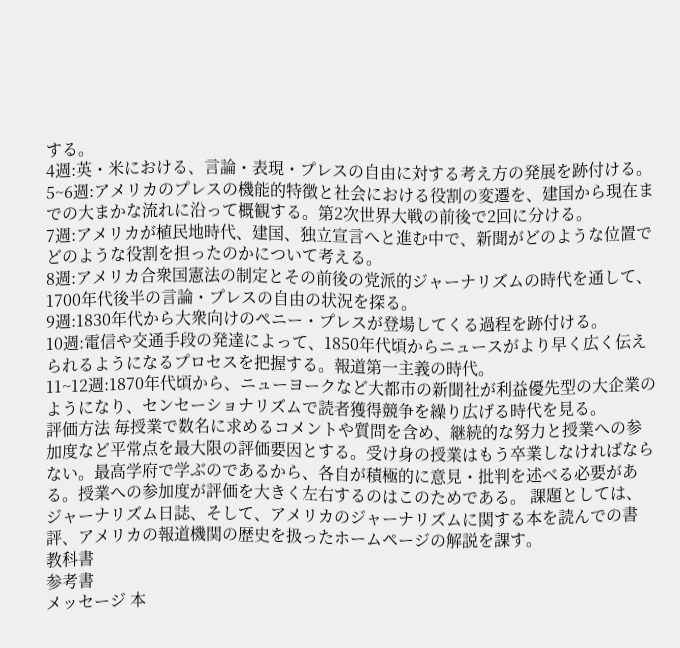する。
4週:英・米における、言論・表現・プレスの自由に対する考え方の発展を跡付ける。
5~6週:アメリカのプレスの機能的特徴と社会における役割の変遷を、建国から現在までの大まかな流れに沿って概観する。第2次世界大戦の前後で2回に分ける。
7週:アメリカが植民地時代、建国、独立宣言へと進む中で、新聞がどのような位置でどのような役割を担ったのかについて考える。
8週:アメリカ合衆国憲法の制定とその前後の党派的ジャーナリズムの時代を通して、1700年代後半の言論・プレスの自由の状況を探る。
9週:1830年代から大衆向けのペニー・プレスが登場してくる過程を跡付ける。
10週:電信や交通手段の発達によって、1850年代頃からニュースがより早く広く伝えられるようになるプロセスを把握する。報道第一主義の時代。
11~12週:1870年代頃から、ニューヨークなど大都市の新聞社が利益優先型の大企業のようになり、センセーショナリズムで読者獲得競争を繰り広げる時代を見る。
評価方法 毎授業で数名に求めるコメントや質問を含め、継続的な努力と授業への参加度など平常点を最大限の評価要因とする。受け身の授業はもう卒業しなければならない。最高学府で学ぶのであるから、各自が積極的に意見・批判を述べる必要がある。授業への参加度が評価を大きく左右するのはこのためである。 課題としては、ジャーナリズム日誌、そして、アメリカのジャーナリズムに関する本を読んでの書評、アメリカの報道機関の歴史を扱ったホームページの解説を課す。
教科書
参考書
メッセージ 本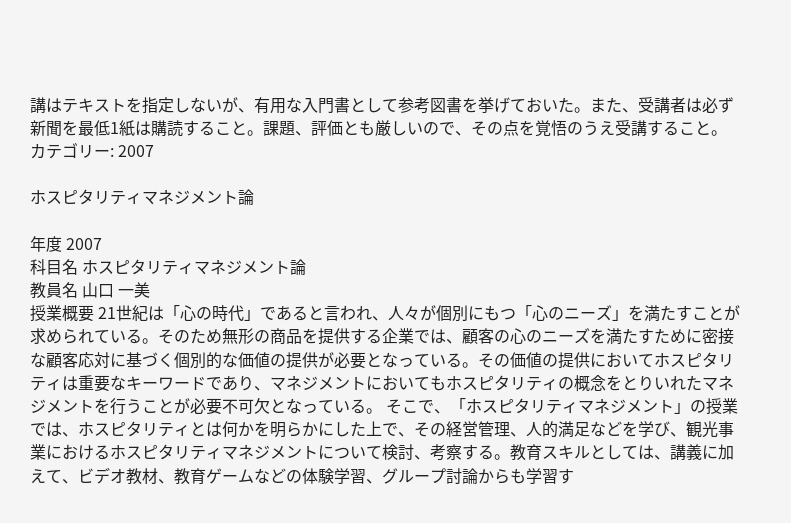講はテキストを指定しないが、有用な入門書として参考図書を挙げておいた。また、受講者は必ず新聞を最低1紙は購読すること。課題、評価とも厳しいので、その点を覚悟のうえ受講すること。
カテゴリー: 2007

ホスピタリティマネジメント論

年度 2007
科目名 ホスピタリティマネジメント論
教員名 山口 一美
授業概要 21世紀は「心の時代」であると言われ、人々が個別にもつ「心のニーズ」を満たすことが求められている。そのため無形の商品を提供する企業では、顧客の心のニーズを満たすために密接な顧客応対に基づく個別的な価値の提供が必要となっている。その価値の提供においてホスピタリティは重要なキーワードであり、マネジメントにおいてもホスピタリティの概念をとりいれたマネジメントを行うことが必要不可欠となっている。 そこで、「ホスピタリティマネジメント」の授業では、ホスピタリティとは何かを明らかにした上で、その経営管理、人的満足などを学び、観光事業におけるホスピタリティマネジメントについて検討、考察する。教育スキルとしては、講義に加えて、ビデオ教材、教育ゲームなどの体験学習、グループ討論からも学習す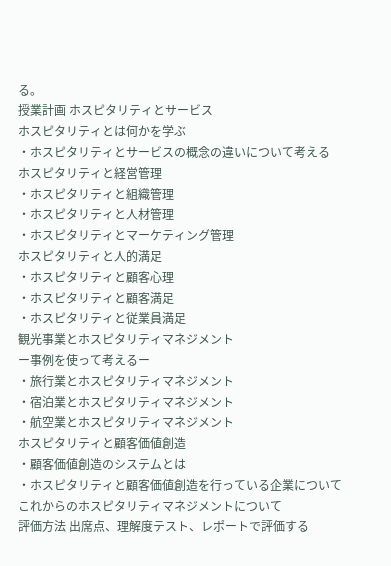る。
授業計画 ホスピタリティとサービス
ホスピタリティとは何かを学ぶ
・ホスピタリティとサービスの概念の違いについて考える
ホスピタリティと経営管理
・ホスピタリティと組織管理
・ホスピタリティと人材管理
・ホスピタリティとマーケティング管理
ホスピタリティと人的満足
・ホスピタリティと顧客心理
・ホスピタリティと顧客満足
・ホスピタリティと従業員満足
観光事業とホスピタリティマネジメント
ー事例を使って考えるー
・旅行業とホスピタリティマネジメント
・宿泊業とホスピタリティマネジメント
・航空業とホスピタリティマネジメント
ホスピタリティと顧客価値創造
・顧客価値創造のシステムとは
・ホスピタリティと顧客価値創造を行っている企業について
これからのホスピタリティマネジメントについて
評価方法 出席点、理解度テスト、レポートで評価する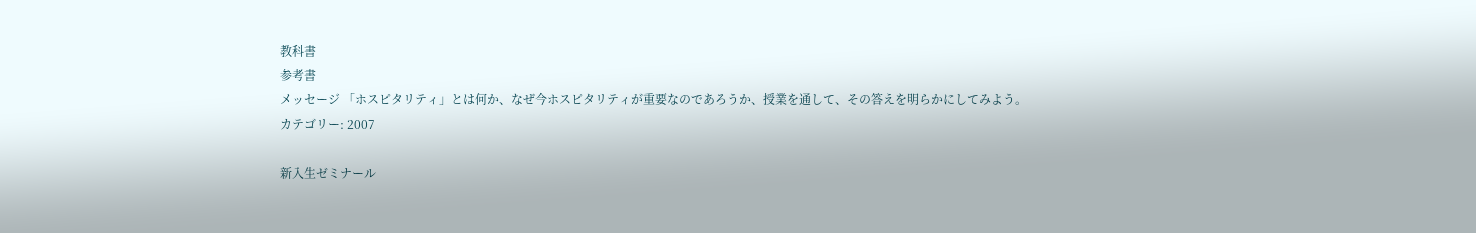教科書
参考書
メッセージ 「ホスピタリティ」とは何か、なぜ今ホスピタリティが重要なのであろうか、授業を通して、その答えを明らかにしてみよう。
カテゴリー: 2007

新入生ゼミナール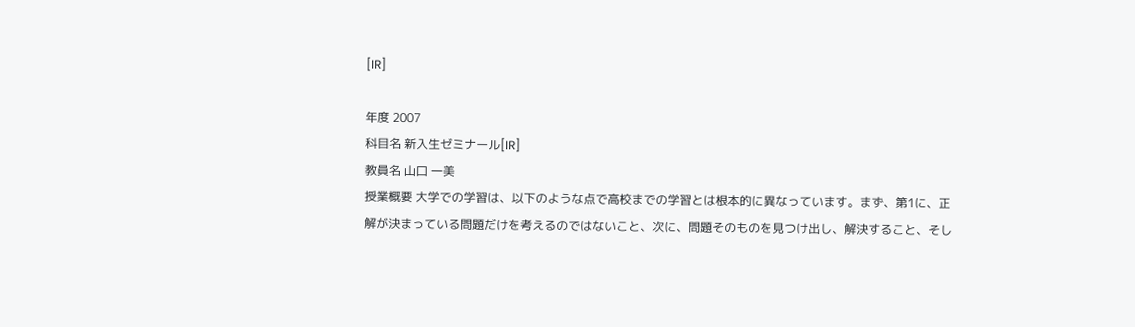[IR]

年度 2007
科目名 新入生ゼミナール[IR]
教員名 山口 一美
授業概要 大学での学習は、以下のような点で高校までの学習とは根本的に異なっています。まず、第1に、正解が決まっている問題だけを考えるのではないこと、次に、問題そのものを見つけ出し、解決すること、そし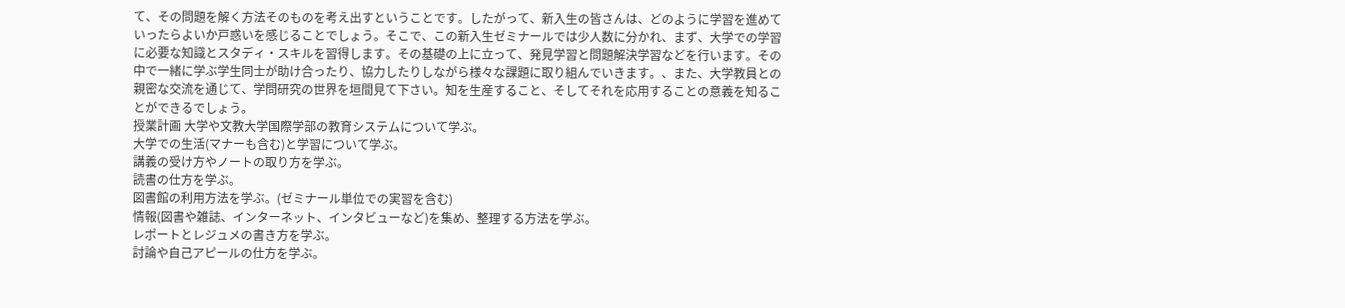て、その問題を解く方法そのものを考え出すということです。したがって、新入生の皆さんは、どのように学習を進めていったらよいか戸惑いを感じることでしょう。そこで、この新入生ゼミナールでは少人数に分かれ、まず、大学での学習に必要な知識とスタディ・スキルを習得します。その基礎の上に立って、発見学習と問題解決学習などを行います。その中で一緒に学ぶ学生同士が助け合ったり、協力したりしながら様々な課題に取り組んでいきます。、また、大学教員との親密な交流を通じて、学問研究の世界を垣間見て下さい。知を生産すること、そしてそれを応用することの意義を知ることができるでしょう。
授業計画 大学や文教大学国際学部の教育システムについて学ぶ。
大学での生活(マナーも含む)と学習について学ぶ。
講義の受け方やノートの取り方を学ぶ。
読書の仕方を学ぶ。
図書館の利用方法を学ぶ。(ゼミナール単位での実習を含む)
情報(図書や雑誌、インターネット、インタビューなど)を集め、整理する方法を学ぶ。
レポートとレジュメの書き方を学ぶ。
討論や自己アピールの仕方を学ぶ。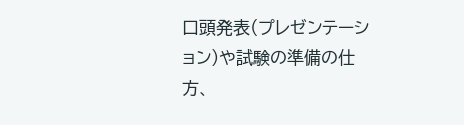口頭発表(プレゼンテーション)や試験の準備の仕方、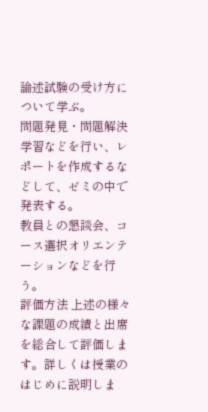論述試験の受け方について学ぶ。
問題発見・問題解決学習などを行い、レポートを作成するなどして、ゼミの中で発表する。
教員との懇談会、コース選択オリエンテーションなどを行う。
評価方法 上述の様々な課題の成績と出席を総合して評価します。詳しくは授業のはじめに説明しま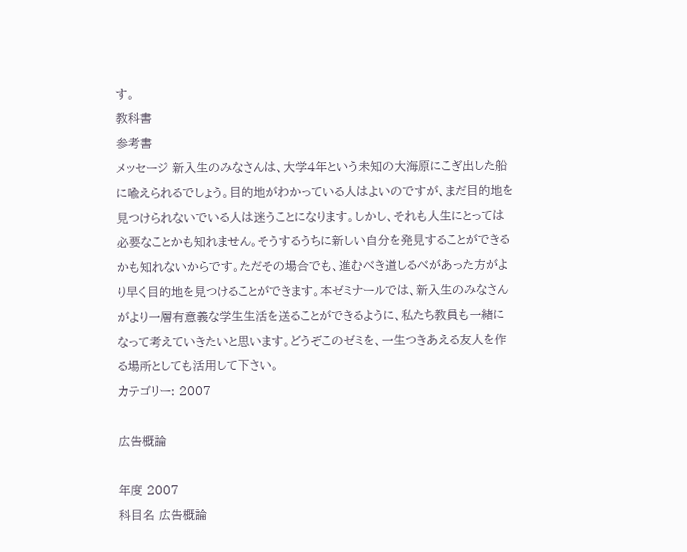す。
教科書
参考書
メッセージ 新入生のみなさんは、大学4年という未知の大海原にこぎ出した船に喩えられるでしょう。目的地がわかっている人はよいのですが、まだ目的地を見つけられないでいる人は迷うことになります。しかし、それも人生にとっては必要なことかも知れません。そうするうちに新しい自分を発見することができるかも知れないからです。ただその場合でも、進むべき道しるべがあった方がより早く目的地を見つけることができます。本ゼミナールでは、新入生のみなさんがより一層有意義な学生生活を送ることができるように、私たち教員も一緒になって考えていきたいと思います。どうぞこのゼミを、一生つきあえる友人を作る場所としても活用して下さい。
カテゴリー: 2007

広告概論

年度 2007
科目名 広告概論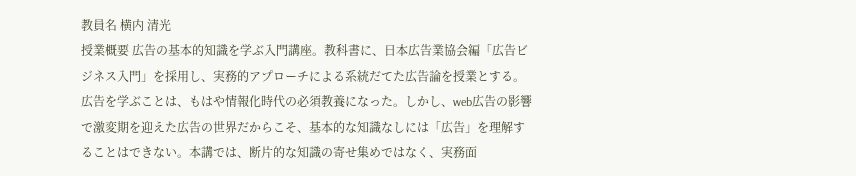教員名 横内 清光
授業概要 広告の基本的知識を学ぶ入門講座。教科書に、日本広告業協会編「広告ビジネス入門」を採用し、実務的アプローチによる系統だてた広告論を授業とする。広告を学ぶことは、もはや情報化時代の必須教養になった。しかし、web広告の影響で激変期を迎えた広告の世界だからこそ、基本的な知識なしには「広告」を理解することはできない。本講では、断片的な知識の寄せ集めではなく、実務面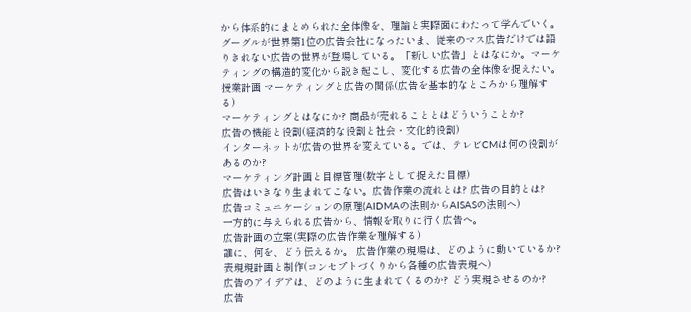から体系的にまとめられた全体像を、理論と実際面にわたって学んでいく。グーグルが世界第1位の広告会社になったいま、従来のマス広告だけでは語りきれない広告の世界が登場している。「新しい広告」とはなにか。マーケティングの構造的変化から説き起こし、変化する広告の全体像を捉えたい。
授業計画 マーケティングと広告の関係(広告を基本的なところから理解する)
マーケティングとはなにか? 商品が売れることとはどういうことか?
広告の機能と役割(経済的な役割と社会・文化的役割)
インターネットが広告の世界を変えている。では、テレビCMは何の役割があるのか?
マーケティング計画と目標管理(数字として捉えた目標)
広告はいきなり生まれてこない。広告作業の流れとは? 広告の目的とは?
広告コミュニケーションの原理(AIDMAの法則からAISASの法則へ)
一方的に与えられる広告から、情報を取りに行く広告へ。
広告計画の立案(実際の広告作業を理解する)
誰に、何を、どう伝えるか。 広告作業の現場は、どのように動いているか?
表現現計画と制作(コンセプトづくりから各種の広告表現へ)
広告のアイデアは、どのように生まれてくるのか? どう実現させるのか?
広告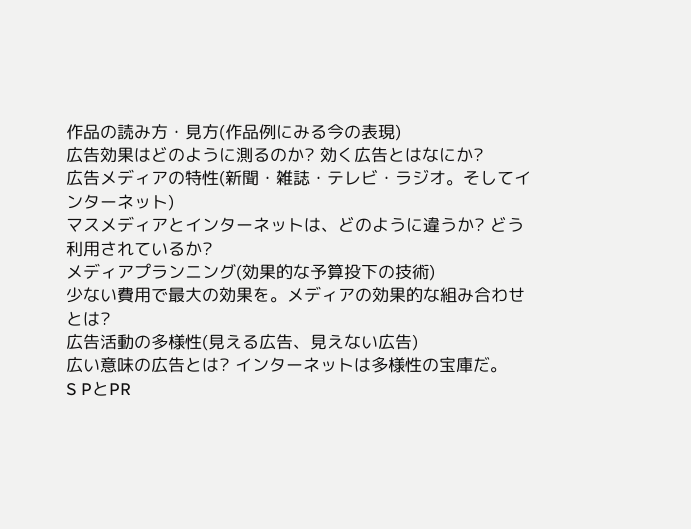作品の読み方・見方(作品例にみる今の表現)
広告効果はどのように測るのか? 効く広告とはなにか?
広告メディアの特性(新聞・雑誌・テレビ・ラジオ。そしてインターネット)
マスメディアとインターネットは、どのように違うか? どう利用されているか?
メディアプランニング(効果的な予算投下の技術)
少ない費用で最大の効果を。メディアの効果的な組み合わせとは?
広告活動の多様性(見える広告、見えない広告)
広い意味の広告とは? インターネットは多様性の宝庫だ。
S PとPR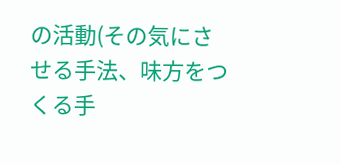の活動(その気にさせる手法、味方をつくる手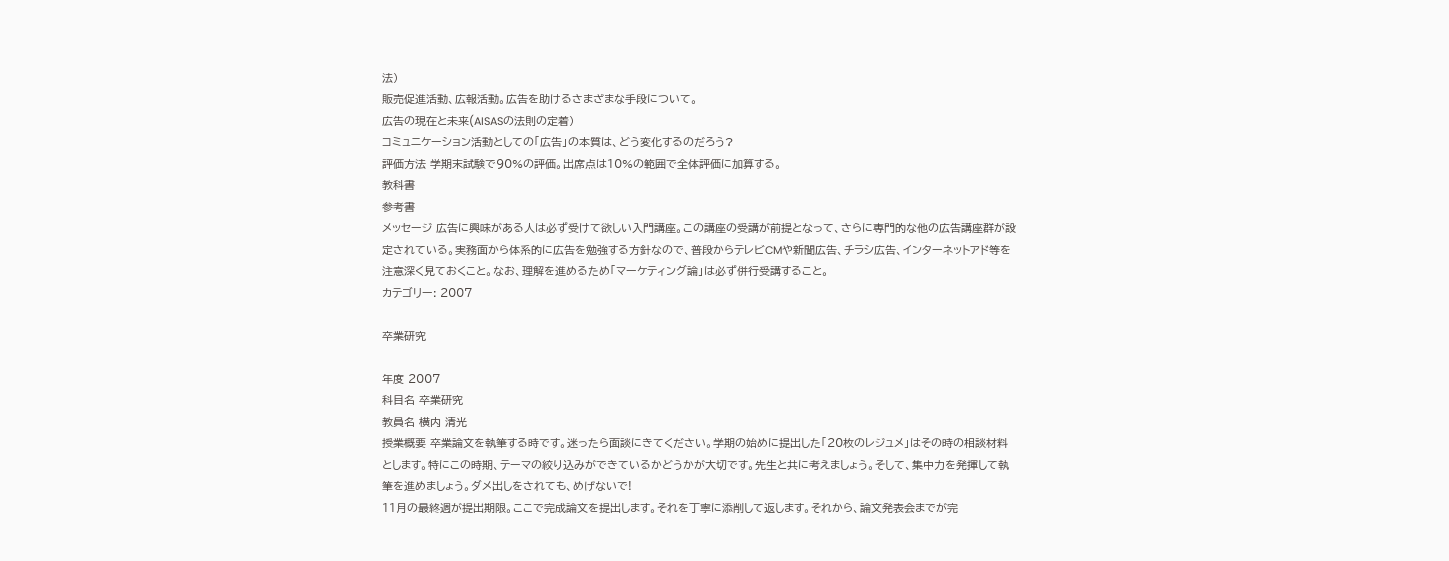法)
販売促進活動、広報活動。広告を助けるさまざまな手段について。
広告の現在と未来(AISASの法則の定着)
コミュニケーション活動としての「広告」の本質は、どう変化するのだろう?
評価方法 学期末試験で90%の評価。出席点は10%の範囲で全体評価に加算する。
教科書
参考書
メッセージ 広告に興味がある人は必ず受けて欲しい入門講座。この講座の受講が前提となって、さらに専門的な他の広告講座群が設定されている。実務面から体系的に広告を勉強する方針なので、普段からテレビCMや新聞広告、チラシ広告、インターネットアド等を注意深く見ておくこと。なお、理解を進めるため「マーケティング論」は必ず併行受講すること。
カテゴリー: 2007

卒業研究

年度 2007
科目名 卒業研究
教員名 横内 清光
授業概要 卒業論文を執筆する時です。迷ったら面談にきてください。学期の始めに提出した「20枚のレジュメ」はその時の相談材料とします。特にこの時期、テーマの絞り込みができているかどうかが大切です。先生と共に考えましょう。そして、集中力を発揮して執筆を進めましょう。ダメ出しをされても、めげないで!
11月の最終週が提出期限。ここで完成論文を提出します。それを丁寧に添削して返します。それから、論文発表会までが完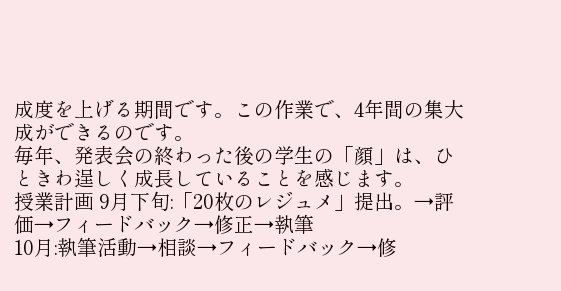成度を上げる期間です。この作業で、4年間の集大成ができるのです。
毎年、発表会の終わった後の学生の「顔」は、ひときわ逞しく成長していることを感じます。
授業計画 9月下旬:「20枚のレジュメ」提出。→評価→フィードバック→修正→執筆
10月:執筆活動→相談→フィードバック→修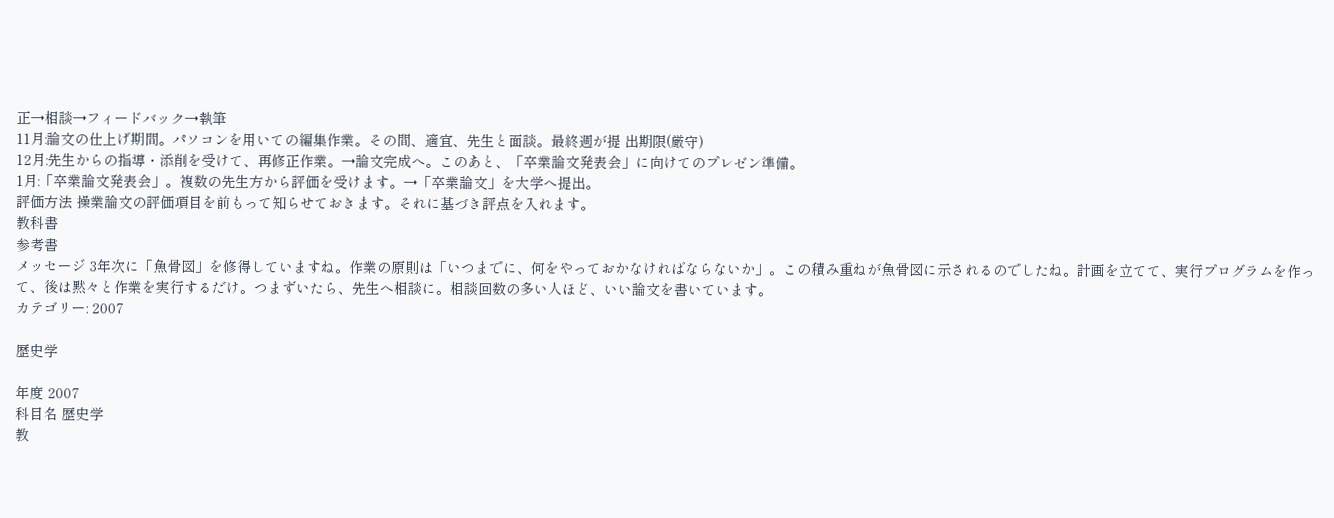正→相談→フィードバック→執筆
11月:論文の仕上げ期間。パソコンを用いての編集作業。その間、適宜、先生と面談。最終週が提 出期限(厳守)
12月:先生からの指導・添削を受けて、再修正作業。→論文完成へ。このあと、「卒業論文発表会」に向けてのプレゼン準備。
1月:「卒業論文発表会」。複数の先生方から評価を受けます。→「卒業論文」を大学へ提出。
評価方法 操業論文の評価項目を前もって知らせておきます。それに基づき評点を入れます。
教科書
参考書
メッセージ 3年次に「魚骨図」を修得していますね。作業の原則は「いつまでに、何をやっておかなければならないか」。この積み重ねが魚骨図に示されるのでしたね。計画を立てて、実行プログラムを作って、後は黙々と作業を実行するだけ。つまずいたら、先生へ相談に。相談回数の多い人ほど、いい論文を書いています。
カテゴリー: 2007

歴史学

年度 2007
科目名 歴史学
教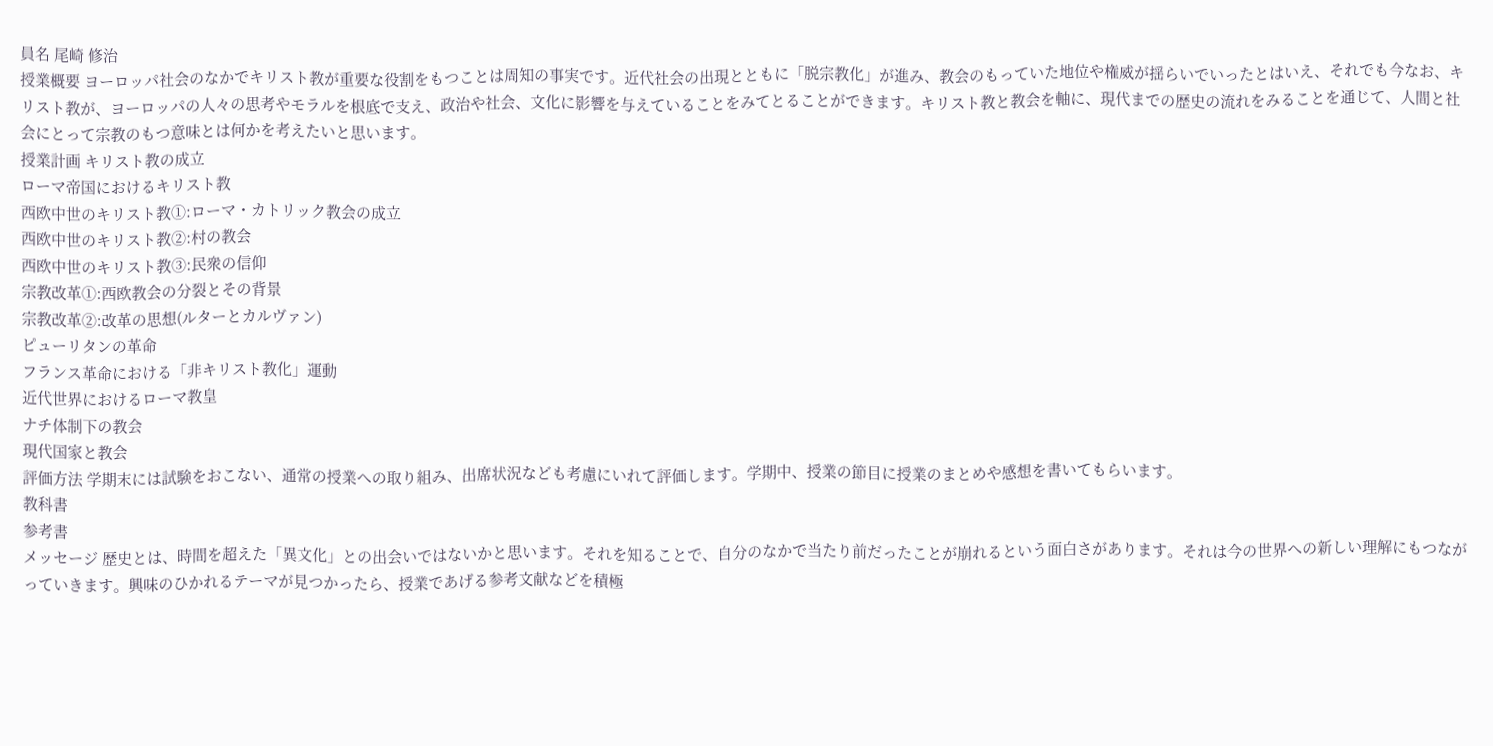員名 尾崎 修治
授業概要 ヨーロッパ社会のなかでキリスト教が重要な役割をもつことは周知の事実です。近代社会の出現とともに「脱宗教化」が進み、教会のもっていた地位や権威が揺らいでいったとはいえ、それでも今なお、キリスト教が、ヨーロッパの人々の思考やモラルを根底で支え、政治や社会、文化に影響を与えていることをみてとることができます。キリスト教と教会を軸に、現代までの歴史の流れをみることを通じて、人間と社会にとって宗教のもつ意味とは何かを考えたいと思います。
授業計画 キリスト教の成立
ローマ帝国におけるキリスト教
西欧中世のキリスト教①:ローマ・カトリック教会の成立
西欧中世のキリスト教②:村の教会
西欧中世のキリスト教③:民衆の信仰
宗教改革①:西欧教会の分裂とその背景
宗教改革②:改革の思想(ルターとカルヴァン)
ピューリタンの革命
フランス革命における「非キリスト教化」運動
近代世界におけるローマ教皇
ナチ体制下の教会
現代国家と教会
評価方法 学期末には試験をおこない、通常の授業への取り組み、出席状況なども考慮にいれて評価します。学期中、授業の節目に授業のまとめや感想を書いてもらいます。
教科書
参考書
メッセージ 歴史とは、時間を超えた「異文化」との出会いではないかと思います。それを知ることで、自分のなかで当たり前だったことが崩れるという面白さがあります。それは今の世界への新しい理解にもつながっていきます。興味のひかれるテーマが見つかったら、授業であげる参考文献などを積極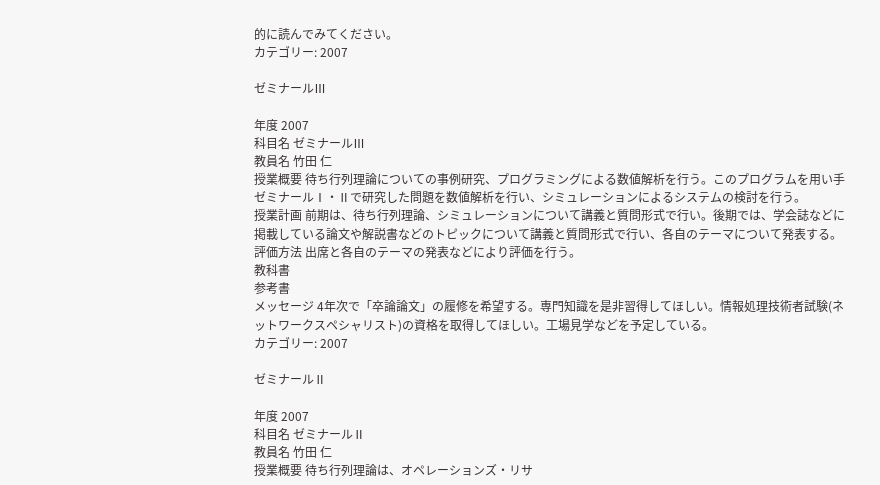的に読んでみてください。
カテゴリー: 2007

ゼミナールⅢ

年度 2007
科目名 ゼミナールⅢ
教員名 竹田 仁
授業概要 待ち行列理論についての事例研究、プログラミングによる数値解析を行う。このプログラムを用い手ゼミナールⅠ・Ⅱで研究した問題を数値解析を行い、シミュレーションによるシステムの検討を行う。
授業計画 前期は、待ち行列理論、シミュレーションについて講義と質問形式で行い。後期では、学会誌などに掲載している論文や解説書などのトピックについて講義と質問形式で行い、各自のテーマについて発表する。
評価方法 出席と各自のテーマの発表などにより評価を行う。
教科書
参考書
メッセージ 4年次で「卒論論文」の履修を希望する。専門知識を是非習得してほしい。情報処理技術者試験(ネットワークスペシャリスト)の資格を取得してほしい。工場見学などを予定している。
カテゴリー: 2007

ゼミナールⅡ

年度 2007
科目名 ゼミナールⅡ
教員名 竹田 仁
授業概要 待ち行列理論は、オペレーションズ・リサ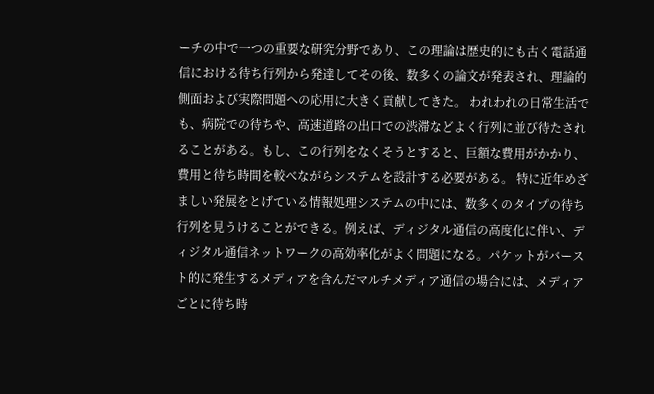ーチの中で一つの重要な研究分野であり、この理論は歴史的にも古く電話通信における待ち行列から発達してその後、数多くの論文が発表され、理論的側面および実際問題への応用に大きく貢献してきた。 われわれの日常生活でも、病院での待ちや、高速道路の出口での渋滞などよく行列に並び待たされることがある。もし、この行列をなくそうとすると、巨額な費用がかかり、費用と待ち時間を較べながらシステムを設計する必要がある。 特に近年めざましい発展をとげている情報処理システムの中には、数多くのタイプの待ち行列を見うけることができる。例えば、ディジタル通信の高度化に伴い、ディジタル通信ネットワークの高効率化がよく問題になる。パケットがバースト的に発生するメディアを含んだマルチメディア通信の場合には、メディアごとに待ち時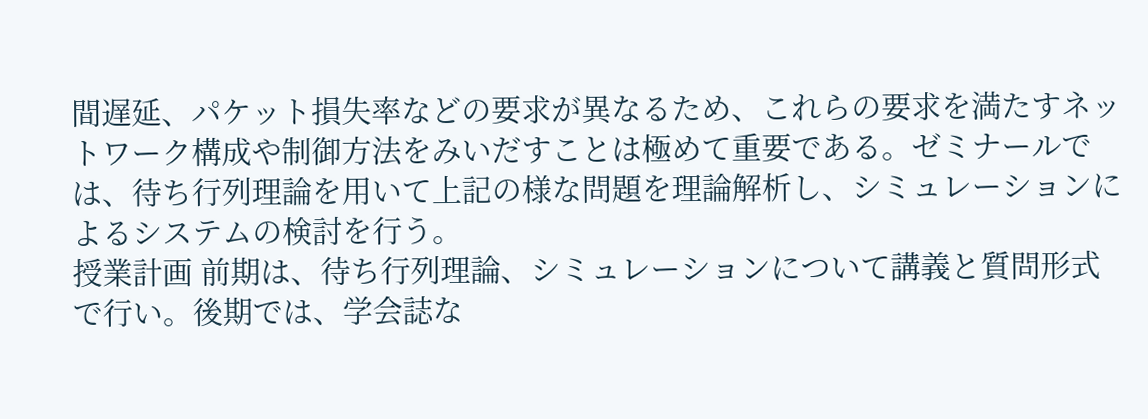間遅延、パケット損失率などの要求が異なるため、これらの要求を満たすネットワーク構成や制御方法をみいだすことは極めて重要である。ゼミナールでは、待ち行列理論を用いて上記の様な問題を理論解析し、シミュレーションによるシステムの検討を行う。
授業計画 前期は、待ち行列理論、シミュレーションについて講義と質問形式で行い。後期では、学会誌な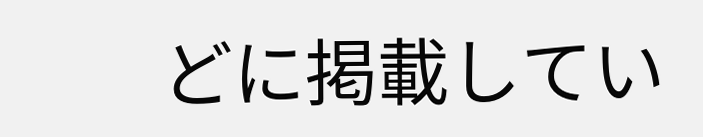どに掲載してい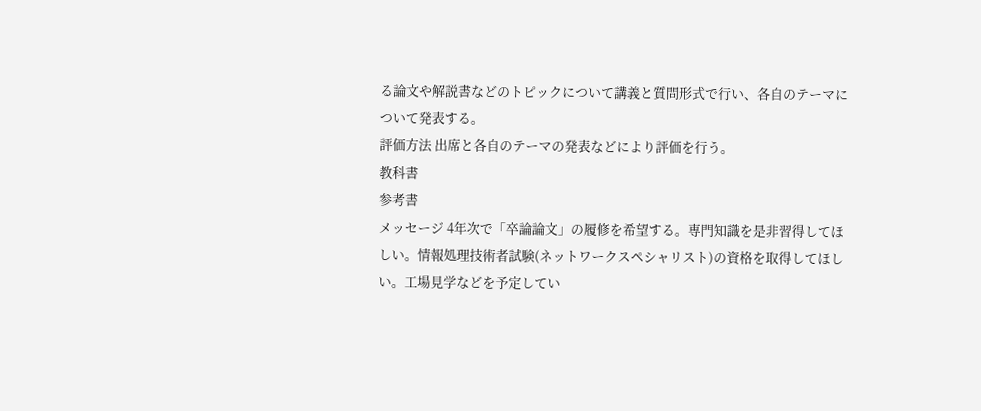る論文や解説書などのトピックについて講義と質問形式で行い、各自のテーマについて発表する。
評価方法 出席と各自のテーマの発表などにより評価を行う。
教科書
参考書
メッセージ 4年次で「卒論論文」の履修を希望する。専門知識を是非習得してほしい。情報処理技術者試験(ネットワークスペシャリスト)の資格を取得してほしい。工場見学などを予定してい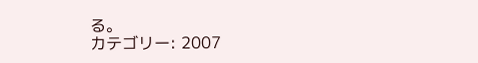る。
カテゴリー: 2007